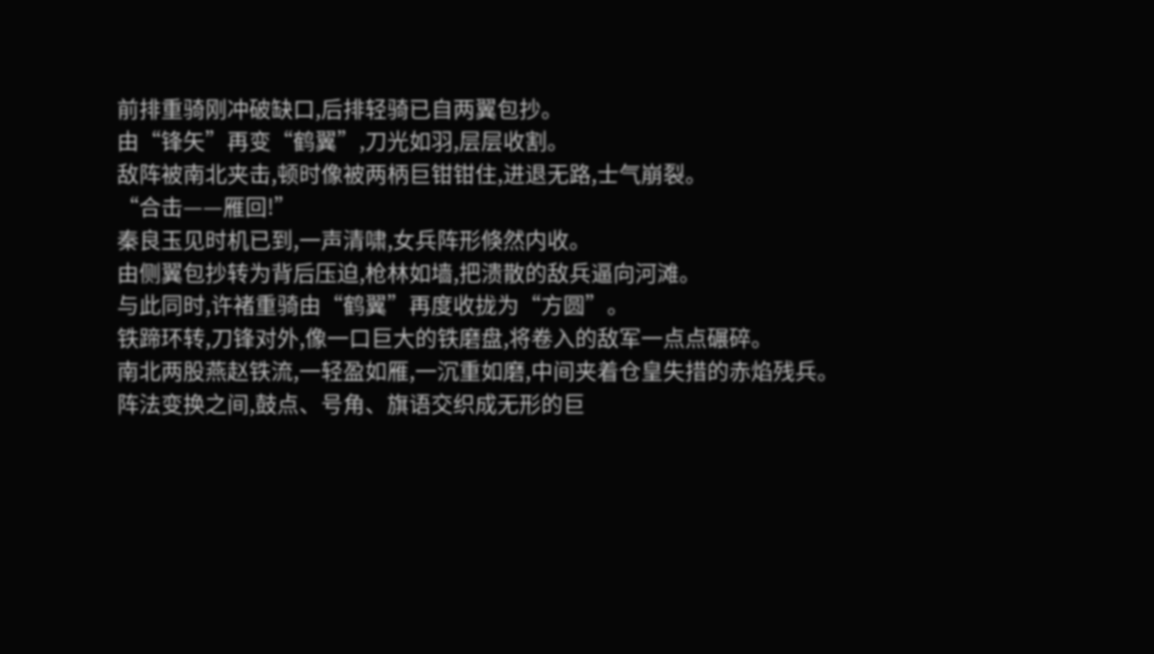前排重骑刚冲破缺口,后排轻骑已自两翼包抄。
由“锋矢”再变“鹤翼”,刀光如羽,层层收割。
敌阵被南北夹击,顿时像被两柄巨钳钳住,进退无路,士气崩裂。
“合击——雁回!”
秦良玉见时机已到,一声清啸,女兵阵形倏然内收。
由侧翼包抄转为背后压迫,枪林如墙,把溃散的敌兵逼向河滩。
与此同时,许褚重骑由“鹤翼”再度收拢为“方圆”。
铁蹄环转,刀锋对外,像一口巨大的铁磨盘,将卷入的敌军一点点碾碎。
南北两股燕赵铁流,一轻盈如雁,一沉重如磨,中间夹着仓皇失措的赤焰残兵。
阵法变换之间,鼓点、号角、旗语交织成无形的巨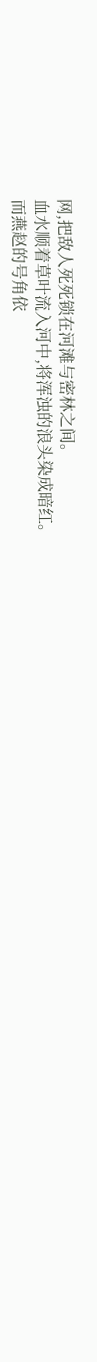网,把敌人死死锁在河滩与密林之间。
血水顺着草叶流入河中,将浑浊的浪头染成暗红。
而燕赵的号角依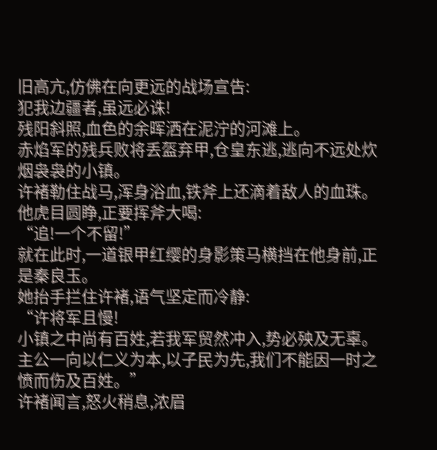旧高亢,仿佛在向更远的战场宣告:
犯我边疆者,虽远必诛!
残阳斜照,血色的余晖洒在泥泞的河滩上。
赤焰军的残兵败将丢盔弃甲,仓皇东逃,逃向不远处炊烟袅袅的小镇。
许褚勒住战马,浑身浴血,铁斧上还滴着敌人的血珠。
他虎目圆睁,正要挥斧大喝:
“追!一个不留!”
就在此时,一道银甲红缨的身影策马横挡在他身前,正是秦良玉。
她抬手拦住许褚,语气坚定而冷静:
“许将军且慢!
小镇之中尚有百姓,若我军贸然冲入,势必殃及无辜。
主公一向以仁义为本,以子民为先,我们不能因一时之愤而伤及百姓。”
许褚闻言,怒火稍息,浓眉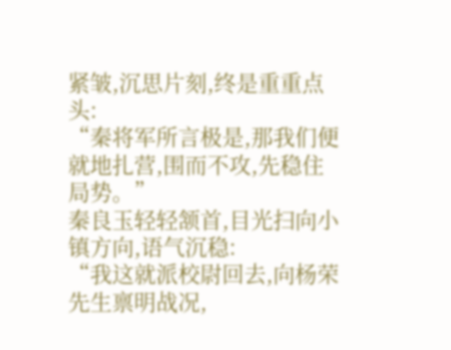紧皱,沉思片刻,终是重重点头:
“秦将军所言极是,那我们便就地扎营,围而不攻,先稳住局势。”
秦良玉轻轻颔首,目光扫向小镇方向,语气沉稳:
“我这就派校尉回去,向杨荣先生禀明战况,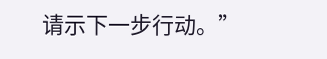请示下一步行动。”